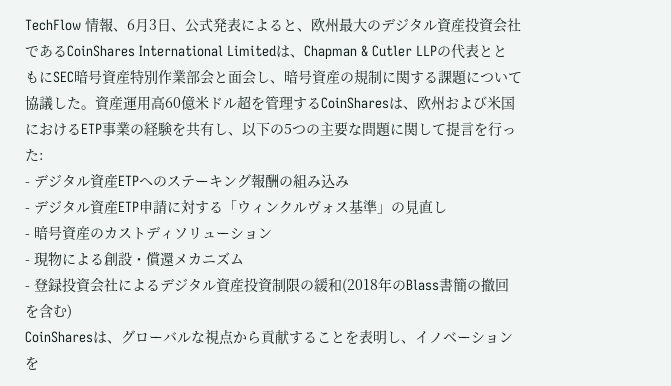TechFlow 情報、6月3日、公式発表によると、欧州最大のデジタル資産投資会社であるCoinShares International Limitedは、Chapman & Cutler LLPの代表とともにSEC暗号資産特別作業部会と面会し、暗号資産の規制に関する課題について協議した。資産運用高60億米ドル超を管理するCoinSharesは、欧州および米国におけるETP事業の経験を共有し、以下の5つの主要な問題に関して提言を行った:
- デジタル資産ETPへのステーキング報酬の組み込み
- デジタル資産ETP申請に対する「ウィンクルヴォス基準」の見直し
- 暗号資産のカストディソリューション
- 現物による創設・償還メカニズム
- 登録投資会社によるデジタル資産投資制限の緩和(2018年のBlass書簡の撤回を含む)
CoinSharesは、グローバルな視点から貢献することを表明し、イノベーションを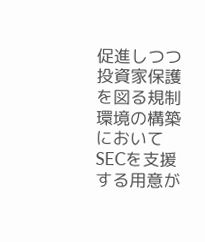促進しつつ投資家保護を図る規制環境の構築においてSECを支援する用意が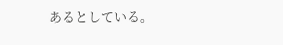あるとしている。